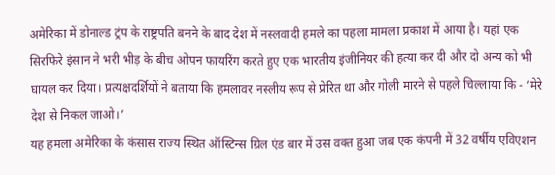अमेरिका में डोनाल्ड ट्रंप के राष्ट्रपति बनने के बाद देश में नस्लवादी हमले का पहला मामला प्रकाश में आया है। यहां एक सिरफिरे इंसान ने भरी भीड़ के बीच ओपन फायरिंग करते हुए एक भारतीय इंजीनियर की हत्या कर दी और दो अन्य को भी घायल कर दिया। प्रत्यक्षदर्शियों ने बताया कि हमलावर नस्लीय रूप से प्रेरित था और गोली मारने से पहले चिल्लाया कि - ‘मेरे देश से निकल जाओ।’
यह हमला अमेरिका के कंसास राज्य स्थित ऑस्टिन्स ग्रिल एंड बार में उस वक्त हुआ जब एक कंपनी में 32 वर्षीय एविएशन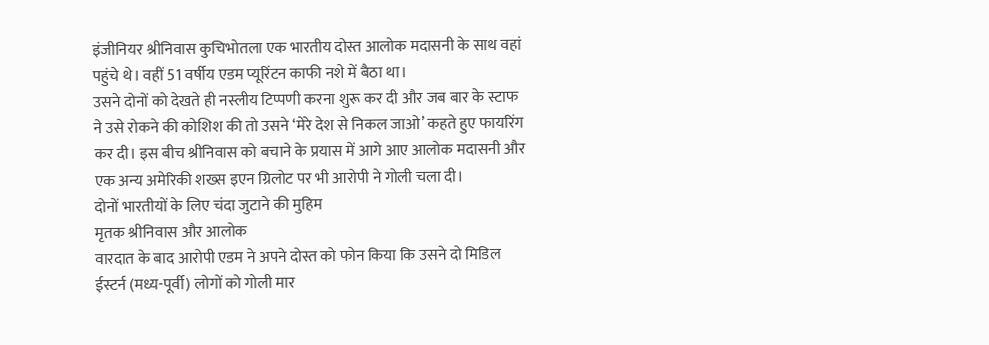इंजीनियर श्रीनिवास कुचिभोतला एक भारतीय दोस्त आलोक मदासनी के साथ वहां पहुंचे थे। वहीं 51 वर्षीय एडम प्यूरिंटन काफी नशे में बैठा था।
उसने दोनों को देखते ही नस्लीय टिप्पणी करना शुरू कर दी और जब बार के स्टाफ ने उसे रोकने की कोशिश की तो उसने ‘मेरे देश से निकल जाओ’ कहते हुए फायरिंग कर दी। इस बीच श्रीनिवास को बचाने के प्रयास में आगे आए आलोक मदासनी और एक अन्य अमेरिकी शख्स इएन ग्रिलोट पर भी आरोपी ने गोली चला दी।
दोनों भारतीयों के लिए चंदा जुटाने की मुहिम
मृतक श्रीनिवास और आलोक
वारदात के बाद आरोपी एडम ने अपने दोस्त को फोन किया कि उसने दो मिडिल ईस्टर्न (मध्य-पूर्वी) लोगों को गोली मार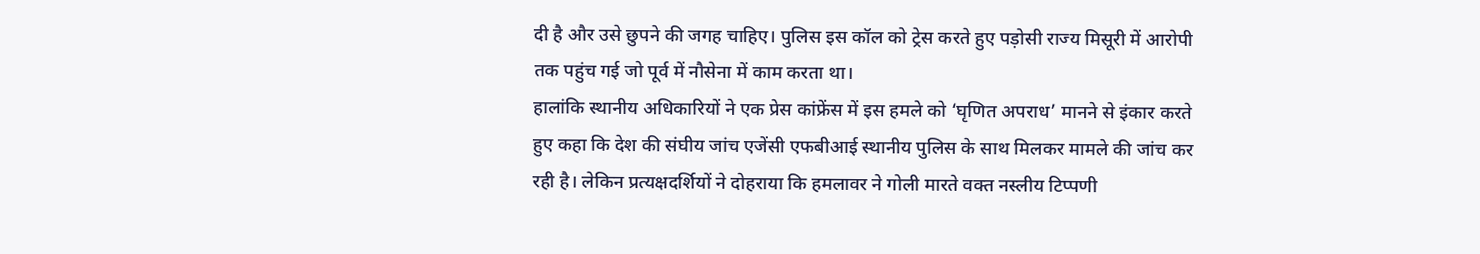दी है और उसे छुपने की जगह चाहिए। पुलिस इस कॉल को ट्रेस करते हुए पड़ोसी राज्य मिसूरी में आरोपी तक पहुंच गई जो पूर्व में नौसेना में काम करता था।
हालांकि स्थानीय अधिकारियों ने एक प्रेस कांफ्रेंस में इस हमले को ‘घृणित अपराध’ मानने से इंकार करते हुए कहा कि देश की संघीय जांच एजेंसी एफबीआई स्थानीय पुलिस के साथ मिलकर मामले की जांच कर रही है। लेकिन प्रत्यक्षदर्शियों ने दोहराया कि हमलावर ने गोली मारते वक्त नस्लीय टिप्पणी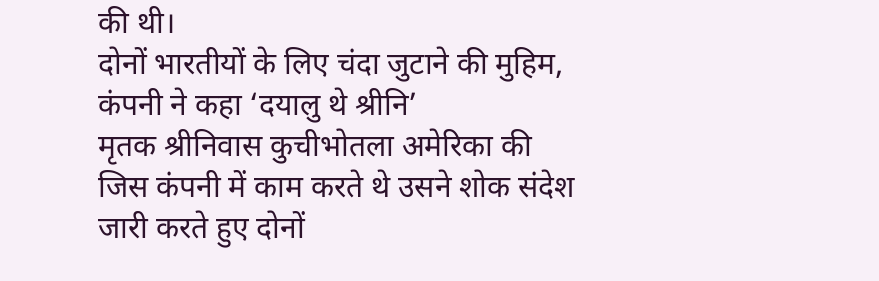की थी।
दोनों भारतीयों के लिए चंदा जुटाने की मुहिम, कंपनी ने कहा ‘दयालु थे श्रीनि’
मृतक श्रीनिवास कुचीभोतला अमेरिका की जिस कंपनी में काम करते थे उसने शोक संदेश जारी करते हुए दोनों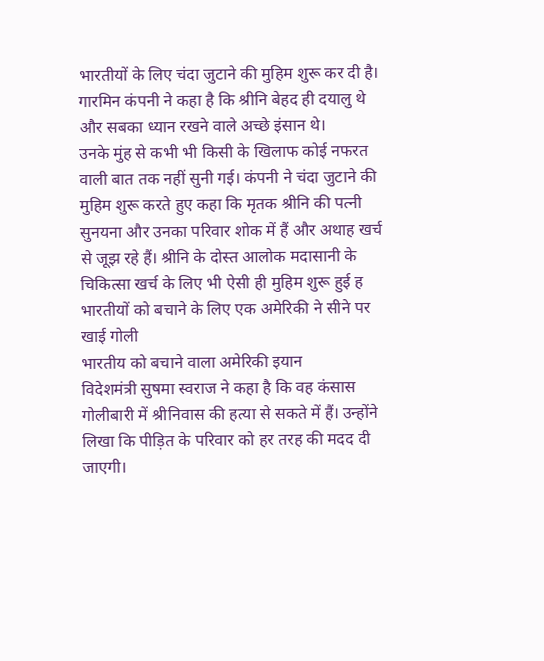भारतीयों के लिए चंदा जुटाने की मुहिम शुरू कर दी है। गारमिन कंपनी ने कहा है कि श्रीनि बेहद ही दयालु थे और सबका ध्यान रखने वाले अच्छे इंसान थे।
उनके मुंह से कभी भी किसी के खिलाफ कोई नफरत वाली बात तक नहीं सुनी गई। कंपनी ने चंदा जुटाने की मुहिम शुरू करते हुए कहा कि मृतक श्रीनि की पत्नी सुनयना और उनका परिवार शोक में हैं और अथाह खर्च से जूझ रहे हैं। श्रीनि के दोस्त आलोक मदासानी के चिकित्सा खर्च के लिए भी ऐसी ही मुहिम शुरू हुई ह
भारतीयों को बचाने के लिए एक अमेरिकी ने सीने पर खाई गोली
भारतीय को बचाने वाला अमेरिकी इयान
विदेशमंत्री सुषमा स्वराज ने कहा है कि वह कंसास गोलीबारी में श्रीनिवास की हत्या से सकते में हैं। उन्होंने लिखा कि पीड़ित के परिवार को हर तरह की मदद दी जाएगी।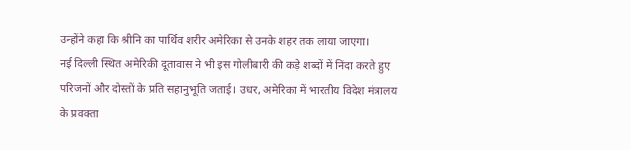उन्होंने कहा कि श्रीनि का पार्थिव शरीर अमेरिका से उनके शहर तक लाया जाएगा।
नई दिल्ली स्थित अमेरिकी दूतावास ने भी इस गोलीबारी की कड़े शब्दों में निंदा करते हुए परिजनों और दोस्तों के प्रति सहानुभूति जताई। उधर, अमेरिका में भारतीय विदेश मंत्रालय के प्रवक्ता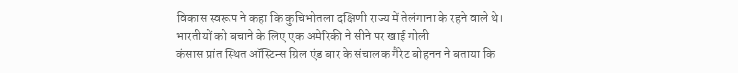विकास स्वरूप ने कहा कि कुचिभोतला दक्षिणी राज्य में तेलंगाना के रहने वाले थे।
भारतीयों को बचाने के लिए एक अमेरिकी ने सीने पर खाई गोली
कंसास प्रांत स्थित ऑस्टिन्स ग्रिल एंड बार के संचालक गैरेट बोहनन ने बताया कि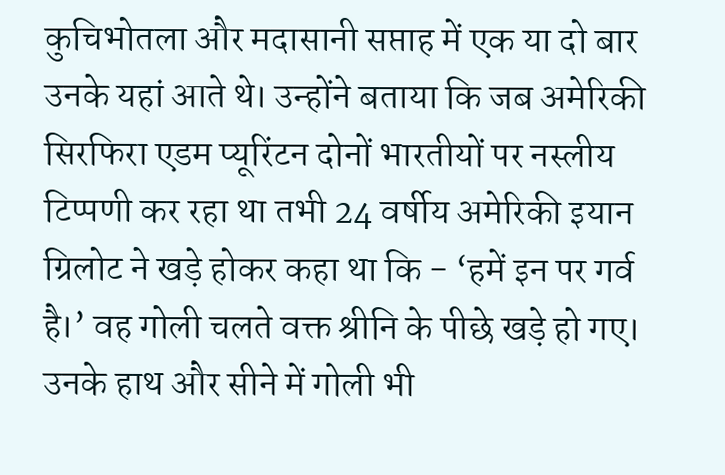कुचिभोतला और मदासानी सप्ताह में एक या दो बार उनके यहां आते थे। उन्होंने बताया कि जब अमेरिकी सिरफिरा एडम प्यूरिंटन दोनों भारतीयों पर नस्लीय टिप्पणी कर रहा था तभी 24 वर्षीय अमेरिकी इयान ग्रिलोट ने खड़े होकर कहा था कि - ‘हमें इन पर गर्व है।’ वह गोली चलते वक्त श्रीनि के पीछे खड़े हो गए।
उनके हाथ और सीने में गोली भी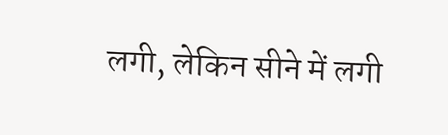लगी, लेकिन सीने में लगी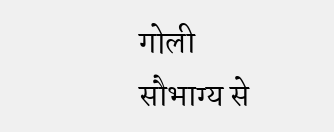गोली सौभाग्य से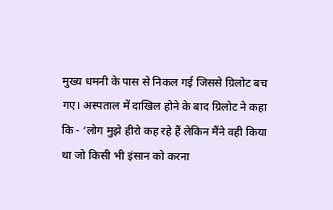मुख्य धमनी के पास से निकल गई जिससे ग्रिलोट बच गए। अस्पताल में दाखिल होने के बाद ग्रिलोट ने कहा कि - ‘लोग मुझे हीरो कह रहे हैं लेकिन मैंने वही किया था जो किसी भी इंसान को करना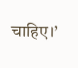चाहिए।’